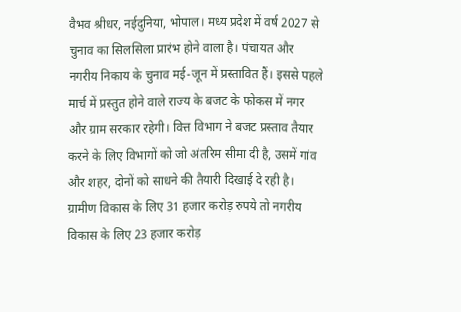वैभव श्रीधर, नईदुनिया, भोपाल। मध्य प्रदेश में वर्ष 2027 से चुनाव का सिलसिला प्रारंभ होने वाला है। पंचायत और नगरीय निकाय के चुनाव मई-जून में प्रस्तावित हैं। इससे पहले मार्च में प्रस्तुत होने वाले राज्य के बजट के फोकस में नगर और ग्राम सरकार रहेगी। वित्त विभाग ने बजट प्रस्ताव तैयार करने के लिए विभागों को जो अंतरिम सीमा दी है, उसमें गांव और शहर, दोनों को साधने की तैयारी दिखाई दे रही है। ग्रामीण विकास के लिए 31 हजार करोड़ रुपये तो नगरीय विकास के लिए 23 हजार करोड़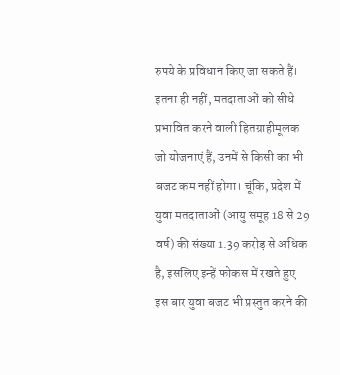रुपये के प्रविधान किए जा सकते हैं।
इतना ही नहीं, मतदाताओं को सीधे प्रभावित करने वाली हितग्राहीमूलक जो योजनाएं हैं, उनमें से किसी का भी बजट कम नहीं होगा। चूंकि, प्रदेश में युवा मतदाताओं (आयु समूह 18 से 29 वर्ष) की संख्या 1.39 करोड़ से अधिक है, इसलिए इन्हें फोकस में रखते हुए इस बार युवा बजट भी प्रस्तुत करने की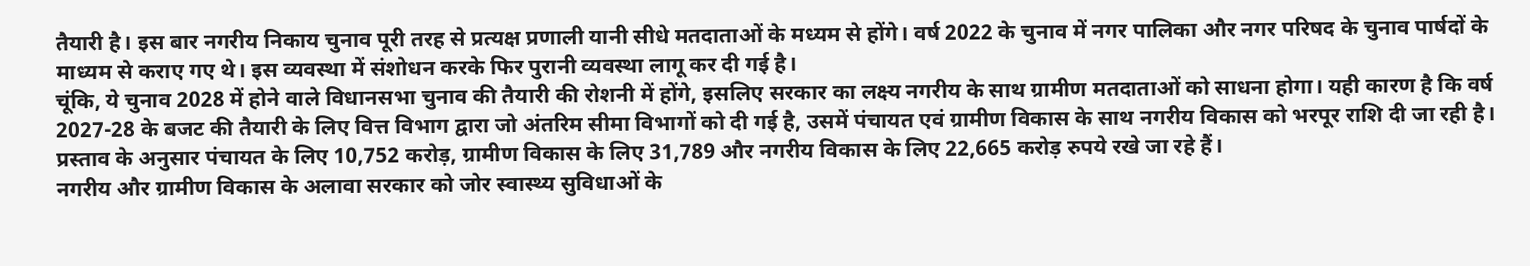तैयारी है। इस बार नगरीय निकाय चुनाव पूरी तरह से प्रत्यक्ष प्रणाली यानी सीधे मतदाताओं के मध्यम से होंगे। वर्ष 2022 के चुनाव में नगर पालिका और नगर परिषद के चुनाव पार्षदों के माध्यम से कराए गए थे। इस व्यवस्था में संशोधन करके फिर पुरानी व्यवस्था लागू कर दी गई है।
चूंकि, ये चुनाव 2028 में होने वाले विधानसभा चुनाव की तैयारी की रोशनी में होंगे, इसलिए सरकार का लक्ष्य नगरीय के साथ ग्रामीण मतदाताओं को साधना होगा। यही कारण है कि वर्ष 2027-28 के बजट की तैयारी के लिए वित्त विभाग द्वारा जो अंतरिम सीमा विभागों को दी गई है, उसमें पंचायत एवं ग्रामीण विकास के साथ नगरीय विकास को भरपूर राशि दी जा रही है। प्रस्ताव के अनुसार पंचायत के लिए 10,752 करोड़, ग्रामीण विकास के लिए 31,789 और नगरीय विकास के लिए 22,665 करोड़ रुपये रखे जा रहे हैं।
नगरीय और ग्रामीण विकास के अलावा सरकार को जोर स्वास्थ्य सुविधाओं के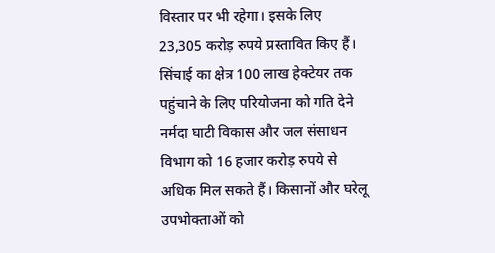विस्तार पर भी रहेगा। इसके लिए 23,305 करोड़ रुपये प्रस्तावित किए हैं। सिंचाई का क्षेत्र 100 लाख हेक्टेयर तक पहुंचाने के लिए परियोजना को गति देने नर्मदा घाटी विकास और जल संसाधन विभाग को 16 हजार करोड़ रुपये से अधिक मिल सकते हैं। किसानों और घरेलू उपभोक्ताओं को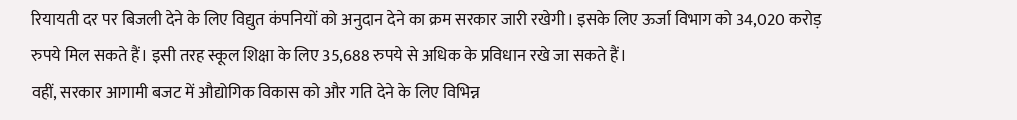रियायती दर पर बिजली देने के लिए विद्युत कंपनियों को अनुदान देने का क्रम सरकार जारी रखेगी। इसके लिए ऊर्जा विभाग को 34,020 करोड़ रुपये मिल सकते हैं। इसी तरह स्कूल शिक्षा के लिए 35,688 रुपये से अधिक के प्रविधान रखे जा सकते हैं।
वहीं, सरकार आगामी बजट में औद्योगिक विकास को और गति देने के लिए विभिन्न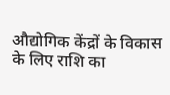औद्योगिक केंद्रों के विकास के लिए राशि का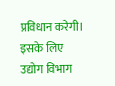प्रविधान करेगी। इसके लिए उद्योग विभाग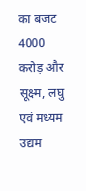का बजट 4000 करोड़ और सूक्ष्म, लघु एवं मध्यम उद्यम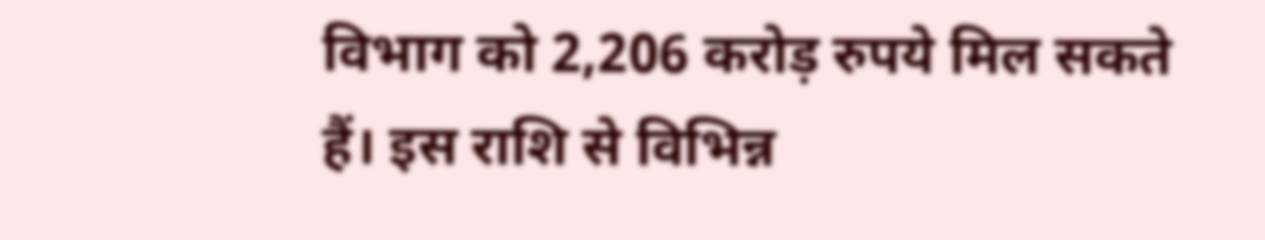विभाग को 2,206 करोड़ रुपये मिल सकते हैं। इस राशि से विभिन्न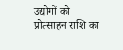उद्योगों को प्रोत्साहन राशि का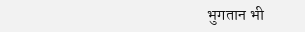भुगतान भी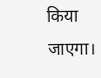किया जाएगा।